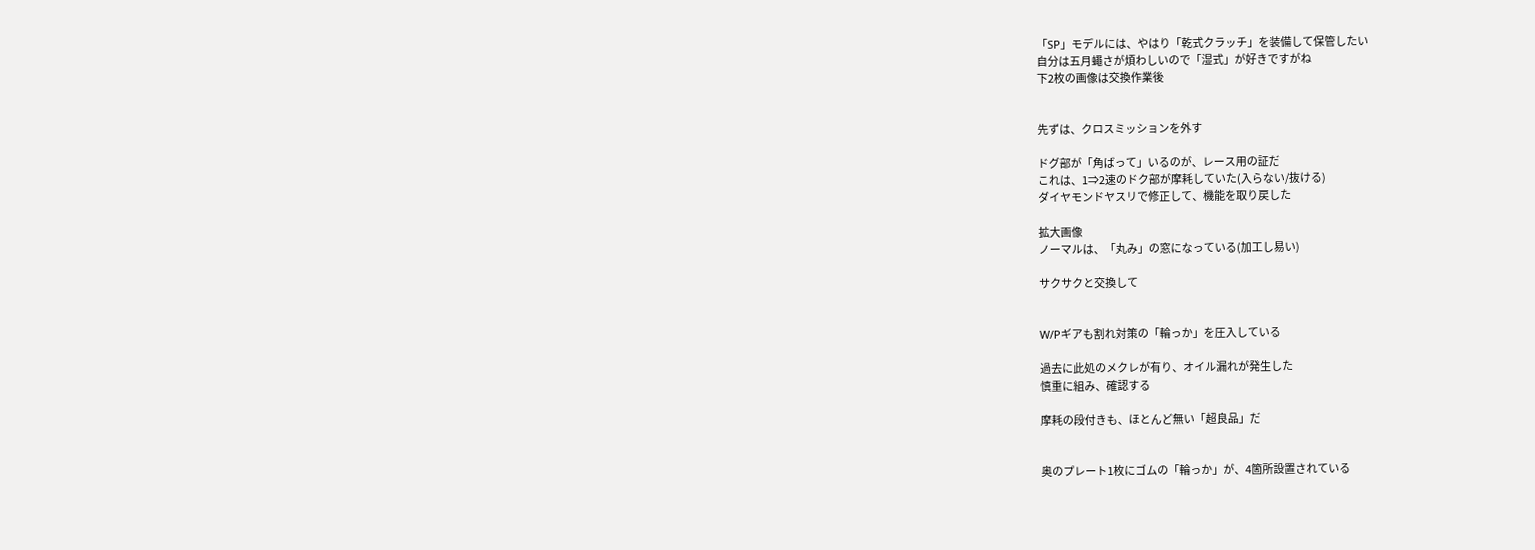「SP」モデルには、やはり「乾式クラッチ」を装備して保管したい
自分は五月蠅さが煩わしいので「湿式」が好きですがね
下2枚の画像は交換作業後


先ずは、クロスミッションを外す

ドグ部が「角ばって」いるのが、レース用の証だ
これは、1⇒2速のドク部が摩耗していた(入らない/抜ける)
ダイヤモンドヤスリで修正して、機能を取り戻した

拡大画像
ノーマルは、「丸み」の窓になっている(加工し易い)

サクサクと交換して


W/Pギアも割れ対策の「輪っか」を圧入している

過去に此処のメクレが有り、オイル漏れが発生した
慎重に組み、確認する

摩耗の段付きも、ほとんど無い「超良品」だ


奥のプレート1枚にゴムの「輪っか」が、4箇所設置されている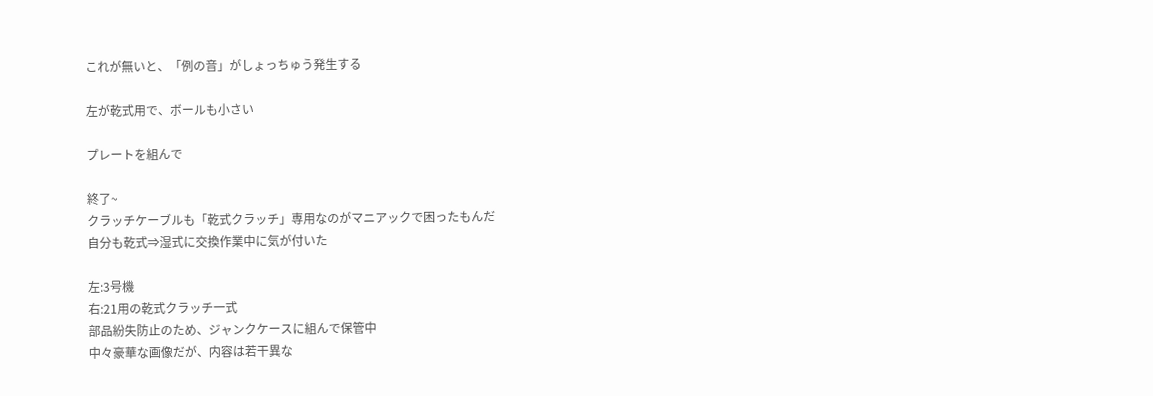これが無いと、「例の音」がしょっちゅう発生する

左が乾式用で、ボールも小さい

プレートを組んで

終了~
クラッチケーブルも「乾式クラッチ」専用なのがマニアックで困ったもんだ
自分も乾式⇒湿式に交換作業中に気が付いた

左:3号機
右:21用の乾式クラッチ一式
部品紛失防止のため、ジャンクケースに組んで保管中
中々豪華な画像だが、内容は若干異な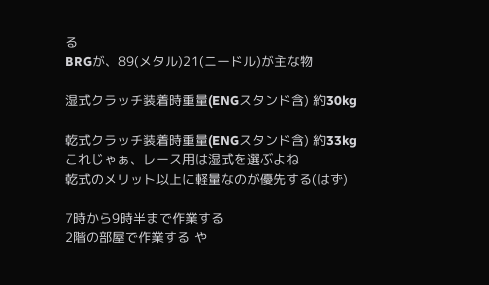る
BRGが、89(メタル)21(ニードル)が主な物

湿式クラッチ装着時重量(ENGスタンド含) 約30kg

乾式クラッチ装着時重量(ENGスタンド含) 約33kg
これじゃぁ、レース用は湿式を選ぶよね
乾式のメリット以上に軽量なのが優先する(はず)

7時から9時半まで作業する
2階の部屋で作業する や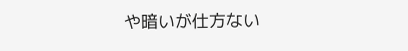や暗いが仕方ない